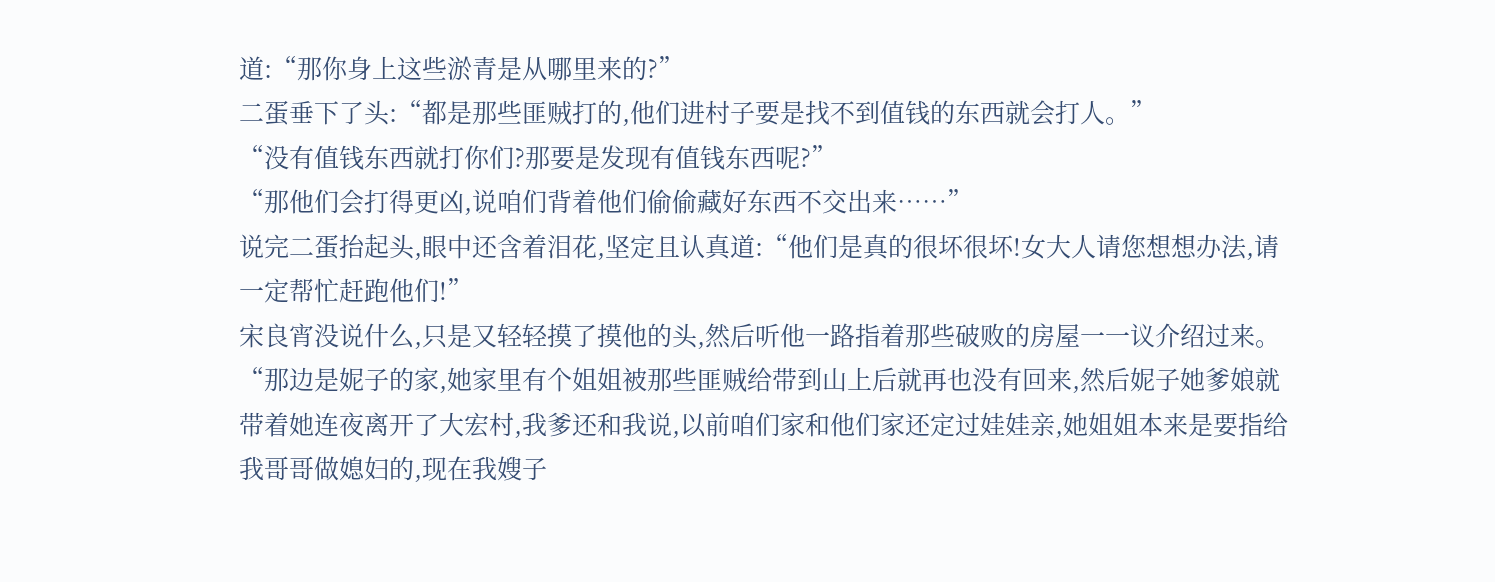道:“那你身上这些淤青是从哪里来的?”
二蛋垂下了头:“都是那些匪贼打的,他们进村子要是找不到值钱的东西就会打人。”
“没有值钱东西就打你们?那要是发现有值钱东西呢?”
“那他们会打得更凶,说咱们背着他们偷偷藏好东西不交出来……”
说完二蛋抬起头,眼中还含着泪花,坚定且认真道:“他们是真的很坏很坏!女大人请您想想办法,请一定帮忙赶跑他们!”
宋良宵没说什么,只是又轻轻摸了摸他的头,然后听他一路指着那些破败的房屋一一议介绍过来。
“那边是妮子的家,她家里有个姐姐被那些匪贼给带到山上后就再也没有回来,然后妮子她爹娘就带着她连夜离开了大宏村,我爹还和我说,以前咱们家和他们家还定过娃娃亲,她姐姐本来是要指给我哥哥做媳妇的,现在我嫂子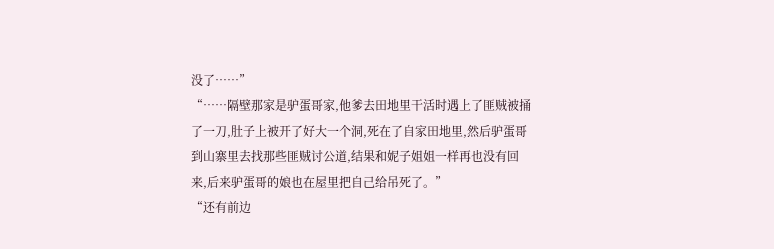没了……”
“……隔壁那家是驴蛋哥家,他爹去田地里干活时遇上了匪贼被捅了一刀,肚子上被开了好大一个洞,死在了自家田地里,然后驴蛋哥到山寨里去找那些匪贼讨公道,结果和妮子姐姐一样再也没有回来,后来驴蛋哥的娘也在屋里把自己给吊死了。”
“还有前边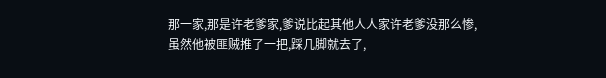那一家,那是许老爹家,爹说比起其他人人家许老爹没那么惨,虽然他被匪贼推了一把,踩几脚就去了,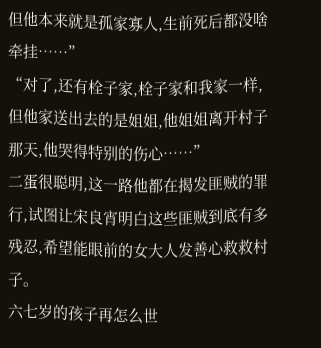但他本来就是孤家寡人,生前死后都没啥牵挂……”
“对了,还有栓子家,栓子家和我家一样,但他家送出去的是姐姐,他姐姐离开村子那天,他哭得特别的伤心……”
二蛋很聪明,这一路他都在揭发匪贼的罪行,试图让宋良宵明白这些匪贼到底有多残忍,希望能眼前的女大人发善心救救村子。
六七岁的孩子再怎么世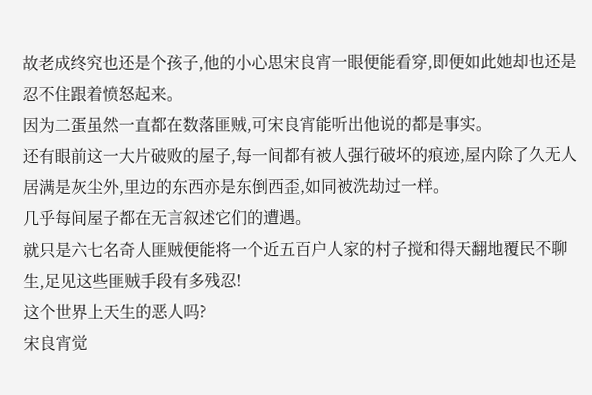故老成终究也还是个孩子,他的小心思宋良宵一眼便能看穿,即便如此她却也还是忍不住跟着愤怒起来。
因为二蛋虽然一直都在数落匪贼,可宋良宵能听出他说的都是事实。
还有眼前这一大片破败的屋子,每一间都有被人强行破坏的痕迹,屋内除了久无人居满是灰尘外,里边的东西亦是东倒西歪,如同被洗劫过一样。
几乎每间屋子都在无言叙述它们的遭遇。
就只是六七名奇人匪贼便能将一个近五百户人家的村子搅和得天翻地覆民不聊生,足见这些匪贼手段有多残忍!
这个世界上天生的恶人吗?
宋良宵觉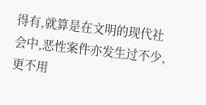得有,就算是在文明的现代社会中,恶性案件亦发生过不少,更不用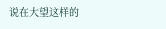说在大望这样的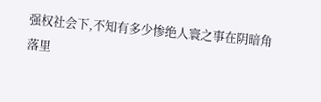强权社会下,不知有多少惨绝人寰之事在阴暗角落里